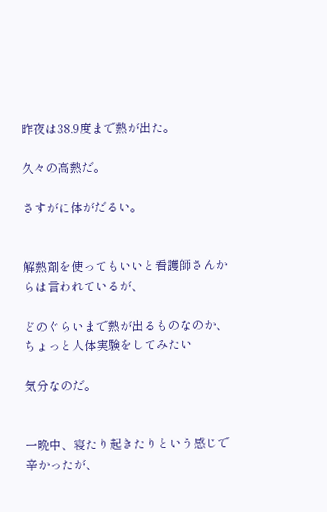昨夜は38.9度まで熱が出た。

久々の高熱だ。

さすがに体がだるい。


解熱剤を使ってもいいと看護師さんからは言われているが、

どのぐらいまで熱が出るものなのか、ちょっと人体実験をしてみたい

気分なのだ。


一晩中、寝たり起きたりという感じで辛かったが、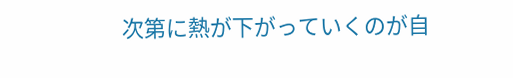次第に熱が下がっていくのが自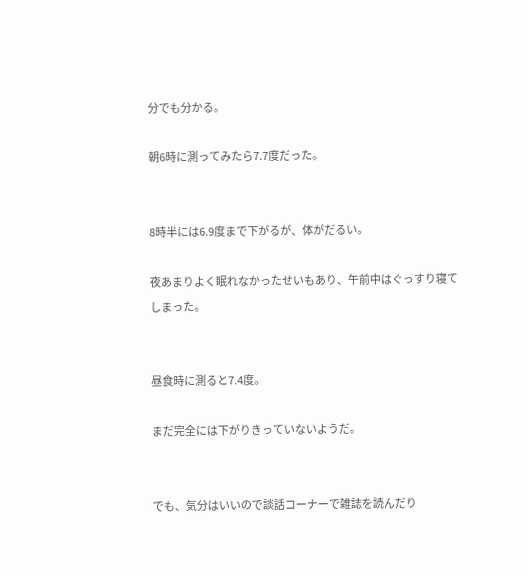分でも分かる。

朝6時に測ってみたら7.7度だった。


8時半には6.9度まで下がるが、体がだるい。

夜あまりよく眠れなかったせいもあり、午前中はぐっすり寝てしまった。


昼食時に測ると7.4度。

まだ完全には下がりきっていないようだ。


でも、気分はいいので談話コーナーで雑誌を読んだり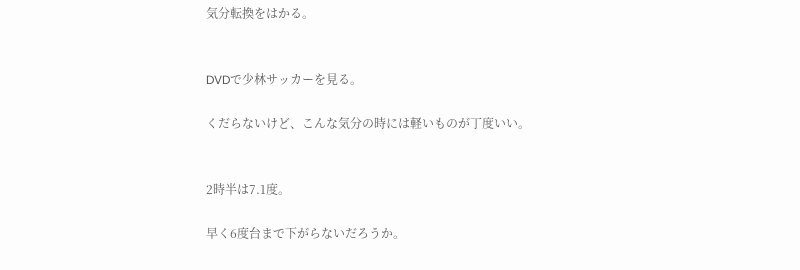気分転換をはかる。


DVDで少林サッカーを見る。

くだらないけど、こんな気分の時には軽いものが丁度いい。


2時半は7.1度。

早く6度台まで下がらないだろうか。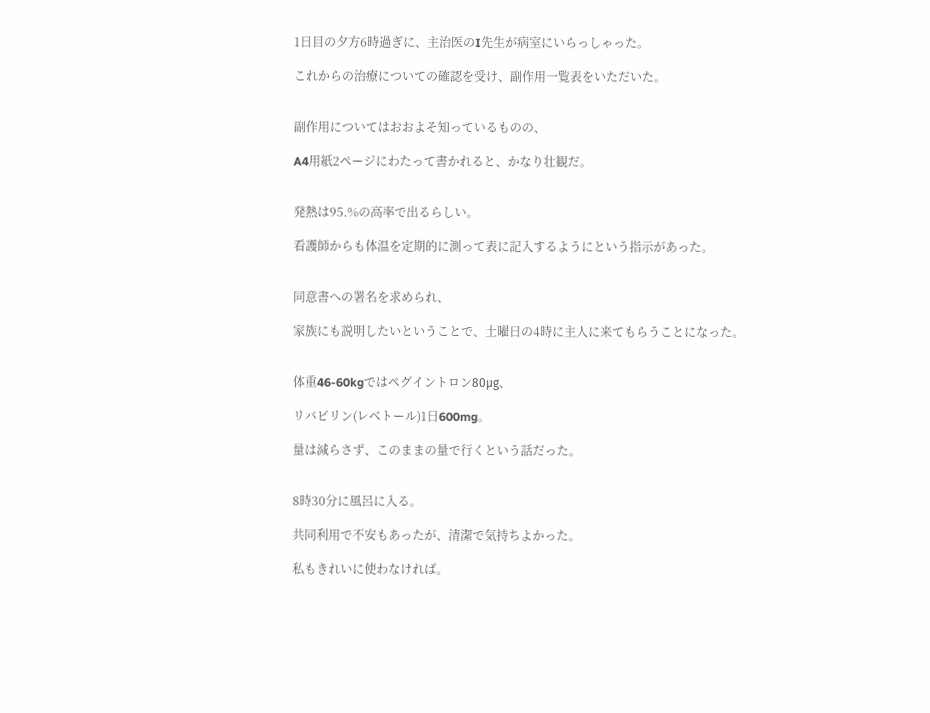1日目の夕方6時過ぎに、主治医のI先生が病室にいらっしゃった。

これからの治療についての確認を受け、副作用一覧表をいただいた。


副作用についてはおおよそ知っているものの、

A4用紙2ページにわたって書かれると、かなり壮観だ。


発熱は95.%の高率で出るらしい。

看護師からも体温を定期的に測って表に記入するようにという指示があった。


同意書への署名を求められ、

家族にも説明したいということで、土曜日の4時に主人に来てもらうことになった。


体重46-60kgではペグイントロン80μg、

リバビリン(レベトール)1日600mg。

量は減らさず、このままの量で行くという話だった。


8時30分に風呂に入る。

共同利用で不安もあったが、清潔で気持ちよかった。

私もきれいに使わなければ。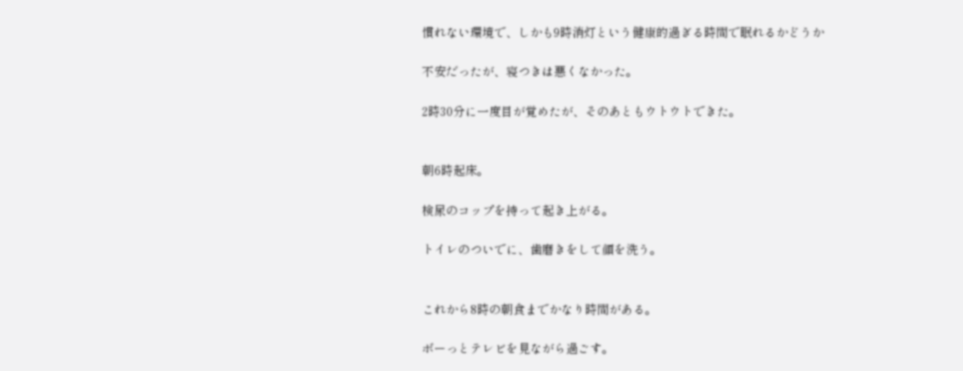慣れない環境で、しかも9時消灯という健康的過ぎる時間で眠れるかどうか

不安だったが、寝つきは悪くなかった。

2時30分に一度目が覚めたが、そのあともウトウトできた。


朝6時起床。

検尿のコップを持って起き上がる。

トイレのついでに、歯磨きをして顔を洗う。


これから8時の朝食までかなり時間がある。

ボーっとテレビを見ながら過ごす。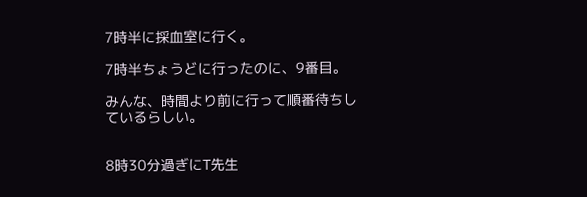7時半に採血室に行く。

7時半ちょうどに行ったのに、9番目。

みんな、時間より前に行って順番待ちしているらしい。


8時30分過ぎにT先生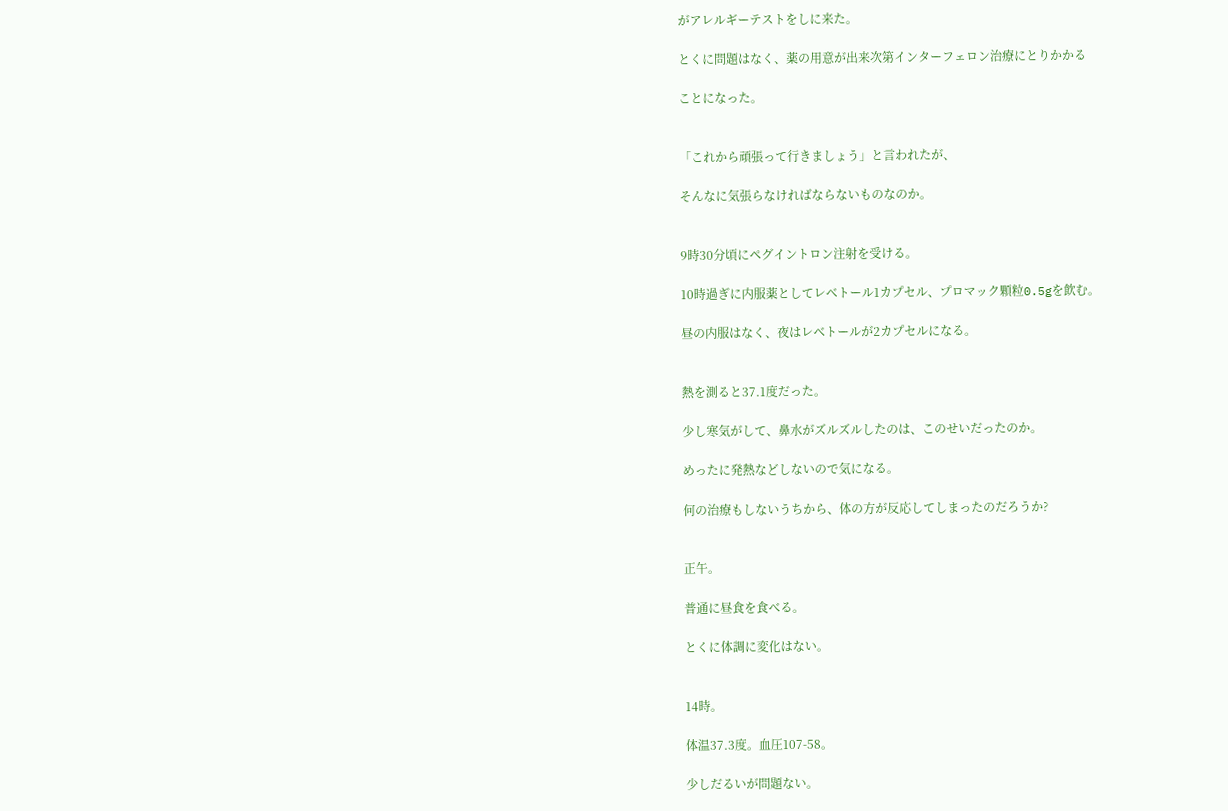がアレルギーテストをしに来た。

とくに問題はなく、薬の用意が出来次第インターフェロン治療にとりかかる

ことになった。


「これから頑張って行きましょう」と言われたが、

そんなに気張らなければならないものなのか。


9時30分頃にペグイントロン注射を受ける。

10時過ぎに内服薬としてレベトール1カプセル、プロマック顆粒0.5gを飲む。

昼の内服はなく、夜はレベトールが2カプセルになる。


熱を測ると37.1度だった。

少し寒気がして、鼻水がズルズルしたのは、このせいだったのか。

めったに発熱などしないので気になる。

何の治療もしないうちから、体の方が反応してしまったのだろうか?


正午。

普通に昼食を食べる。

とくに体調に変化はない。


14時。

体温37.3度。血圧107-58。

少しだるいが問題ない。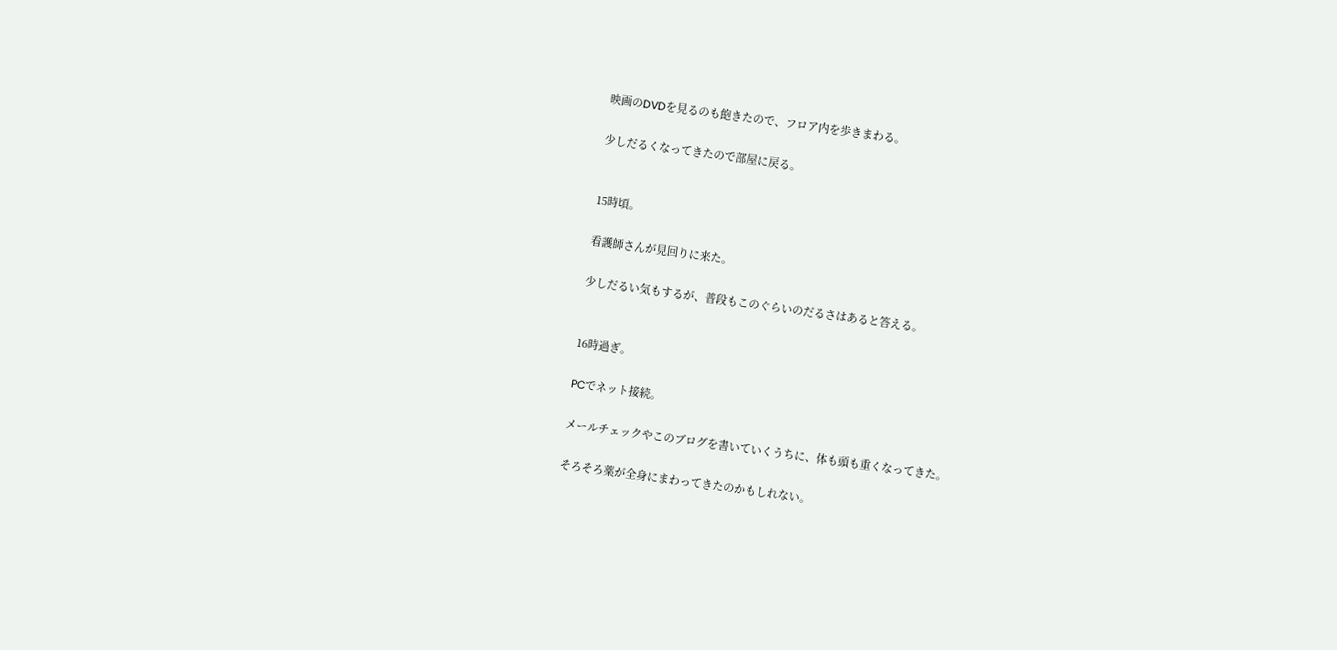映画のDVDを見るのも飽きたので、フロア内を歩きまわる。

少しだるくなってきたので部屋に戻る。


15時頃。

看護師さんが見回りに来た。

少しだるい気もするが、普段もこのぐらいのだるさはあると答える。


16時過ぎ。

PCでネット接続。

メールチェックやこのブログを書いていくうちに、体も頭も重くなってきた。

そろそろ薬が全身にまわってきたのかもしれない。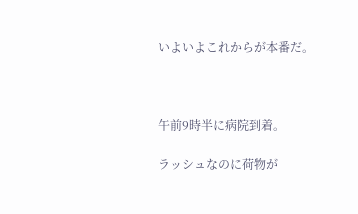いよいよこれからが本番だ。



午前9時半に病院到着。

ラッシュなのに荷物が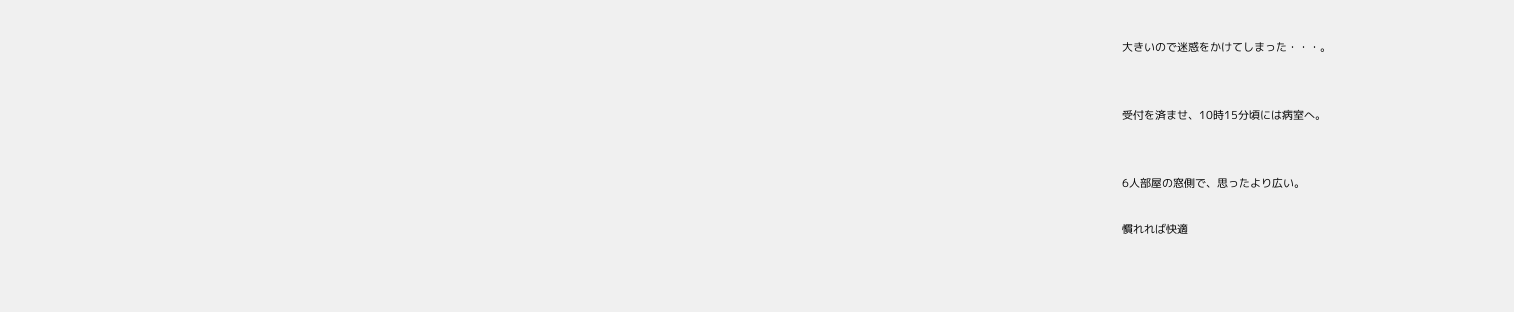大きいので迷惑をかけてしまった・・・。


受付を済ませ、10時15分頃には病室へ。


6人部屋の窓側で、思ったより広い。

慣れれば快適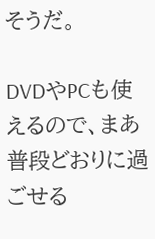そうだ。

DVDやPCも使えるので、まあ普段どおりに過ごせる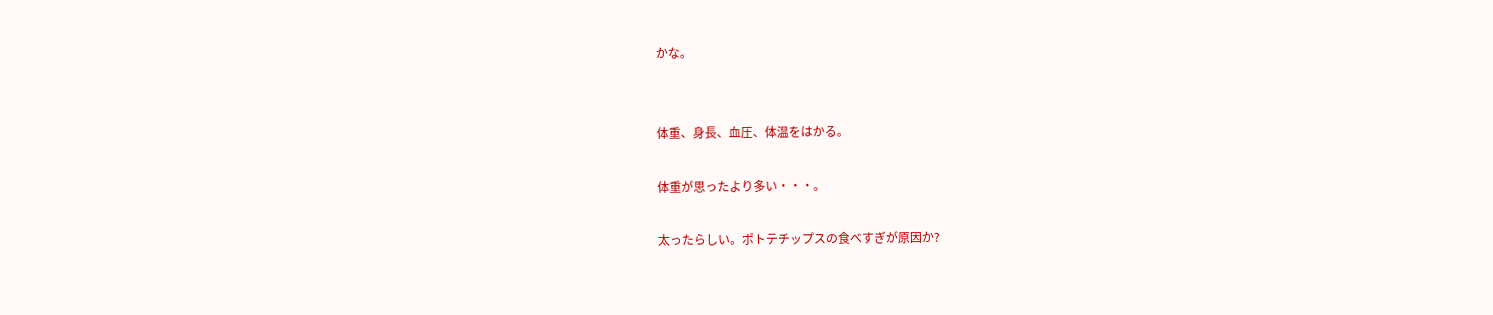かな。


体重、身長、血圧、体温をはかる。

体重が思ったより多い・・・。

太ったらしい。ポトテチップスの食べすぎが原因か?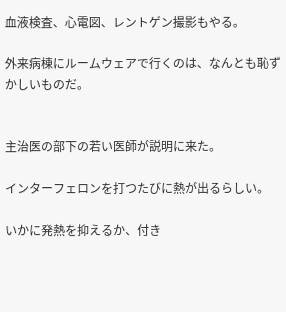血液検査、心電図、レントゲン撮影もやる。

外来病棟にルームウェアで行くのは、なんとも恥ずかしいものだ。


主治医の部下の若い医師が説明に来た。

インターフェロンを打つたびに熱が出るらしい。

いかに発熱を抑えるか、付き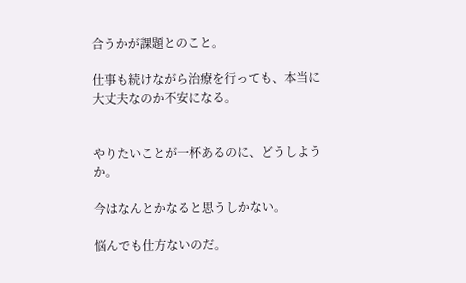合うかが課題とのこと。

仕事も続けながら治療を行っても、本当に大丈夫なのか不安になる。


やりたいことが一杯あるのに、どうしようか。

今はなんとかなると思うしかない。

悩んでも仕方ないのだ。